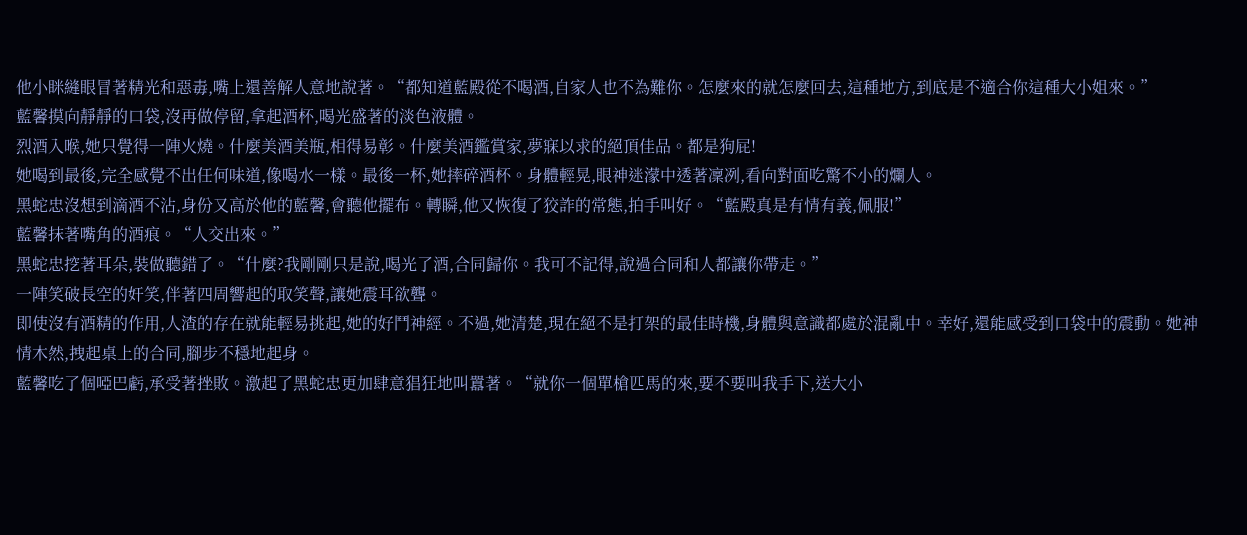他小眯縫眼冒著精光和惡毒,嘴上還善解人意地說著。“都知道藍殿從不喝酒,自家人也不為難你。怎麼來的就怎麼回去,這種地方,到底是不適合你這種大小姐來。”
藍馨摸向靜靜的口袋,沒再做停留,拿起酒杯,喝光盛著的淡色液體。
烈酒入喉,她只覺得一陣火燒。什麼美酒美瓶,相得易彰。什麼美酒鑑賞家,夢寐以求的絕頂佳品。都是狗屁!
她喝到最後,完全感覺不出任何味道,像喝水一樣。最後一杯,她摔碎酒杯。身體輕晃,眼神迷濛中透著凜冽,看向對面吃驚不小的爛人。
黑蛇忠沒想到滴酒不沾,身份又高於他的藍馨,會聽他擺布。轉瞬,他又恢復了狡詐的常態,拍手叫好。“藍殿真是有情有義,佩服!”
藍馨抹著嘴角的酒痕。“人交出來。”
黑蛇忠挖著耳朵,裝做聽錯了。“什麼?我剛剛只是說,喝光了酒,合同歸你。我可不記得,說過合同和人都讓你帶走。”
一陣笑破長空的奸笑,伴著四周響起的取笑聲,讓她震耳欲聾。
即使沒有酒精的作用,人渣的存在就能輕易挑起,她的好鬥神經。不過,她清楚,現在絕不是打架的最佳時機,身體與意識都處於混亂中。幸好,還能感受到口袋中的震動。她神情木然,拽起桌上的合同,腳步不穩地起身。
藍馨吃了個啞巴虧,承受著挫敗。激起了黑蛇忠更加肆意猖狂地叫囂著。“就你一個單槍匹馬的來,要不要叫我手下,送大小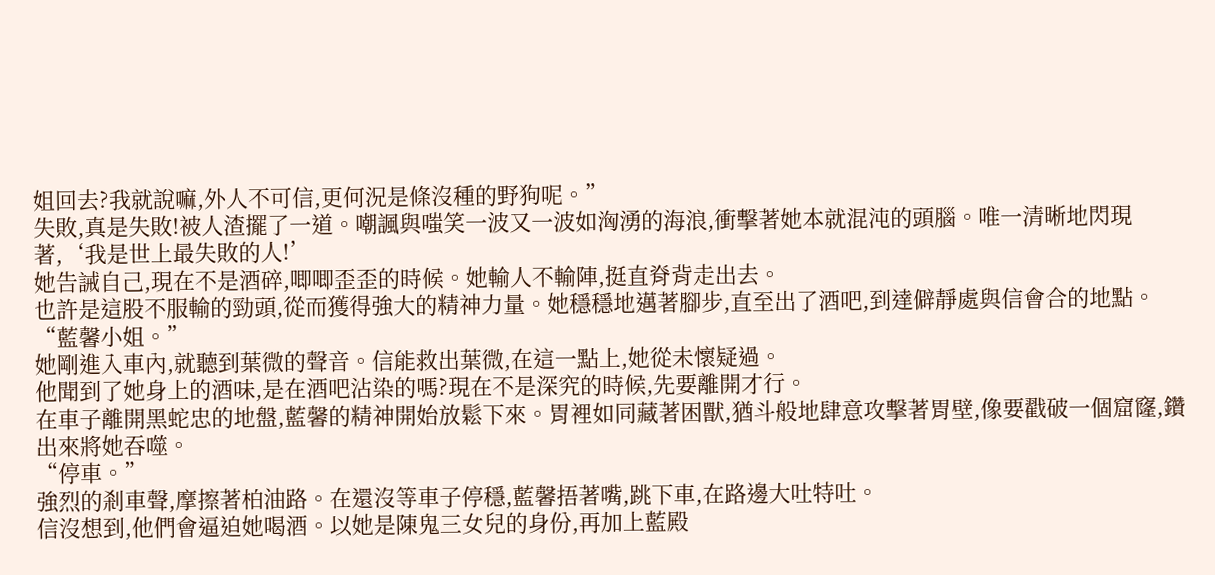姐回去?我就說嘛,外人不可信,更何況是條沒種的野狗呢。”
失敗,真是失敗!被人渣擺了一道。嘲諷與嗤笑一波又一波如洶湧的海浪,衝擊著她本就混沌的頭腦。唯一清晰地閃現著,‘我是世上最失敗的人!’
她告誡自己,現在不是酒碎,唧唧歪歪的時候。她輸人不輸陣,挺直脊背走出去。
也許是這股不服輸的勁頭,從而獲得強大的精神力量。她穩穩地邁著腳步,直至出了酒吧,到達僻靜處與信會合的地點。
“藍馨小姐。”
她剛進入車內,就聽到葉微的聲音。信能救出葉微,在這一點上,她從未懷疑過。
他聞到了她身上的酒味,是在酒吧沾染的嗎?現在不是深究的時候,先要離開才行。
在車子離開黑蛇忠的地盤,藍馨的精神開始放鬆下來。胃裡如同藏著困獸,猶斗般地肆意攻擊著胃壁,像要戳破一個窟窿,鑽出來將她吞噬。
“停車。”
強烈的剎車聲,摩擦著柏油路。在還沒等車子停穩,藍馨捂著嘴,跳下車,在路邊大吐特吐。
信沒想到,他們會逼迫她喝酒。以她是陳鬼三女兒的身份,再加上藍殿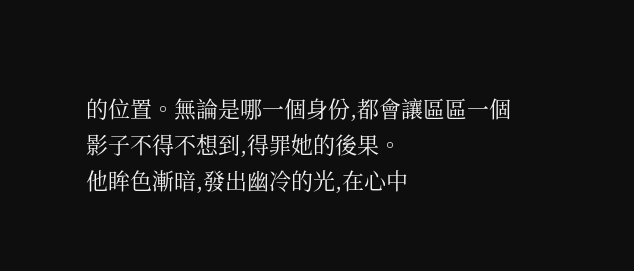的位置。無論是哪一個身份,都會讓區區一個影子不得不想到,得罪她的後果。
他眸色漸暗,發出幽冷的光,在心中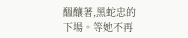醞釀著,黑蛇忠的下場。等她不再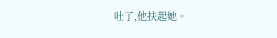吐了,他扶起她。